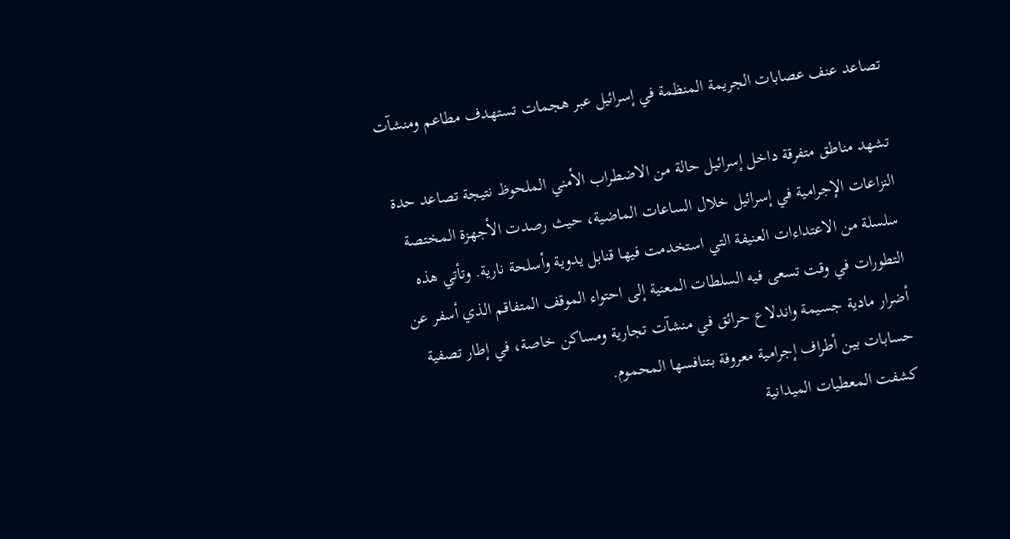تصاعد عنف عصابات الجريمة المنظمة في إسرائيل عبر هجمات تستهدف مطاعم ومنشآت

تشهد مناطق متفرقة داخل إسرائيل حالة من الاضطراب الأمني الملحوظ نتيجة تصاعد حدة النزاعات الإجرامية في إسرائيل خلال الساعات الماضية، حيث رصدت الأجهزة المختصة سلسلة من الاعتداءات العنيفة التي استخدمت فيها قنابل يدوية وأسلحة نارية. وتأتي هذه التطورات في وقت تسعى فيه السلطات المعنية إلى احتواء الموقف المتفاقم الذي أسفر عن أضرار مادية جسيمة واندلاع حرائق في منشآت تجارية ومساكن خاصة، في إطار تصفية حسابات بين أطراف إجرامية معروفة بتنافسها المحموم.
كشفت المعطيات الميدانية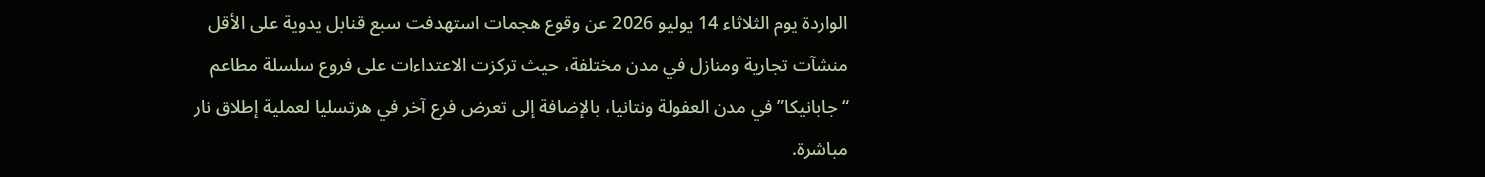الواردة يوم الثلاثاء 14 يوليو 2026 عن وقوع هجمات استهدفت سبع قنابل يدوية على الأقل منشآت تجارية ومنازل في مدن مختلفة، حيث تركزت الاعتداءات على فروع سلسلة مطاعم “جابانيكا” في مدن العفولة ونتانيا، بالإضافة إلى تعرض فرع آخر في هرتسليا لعملية إطلاق نار مباشرة.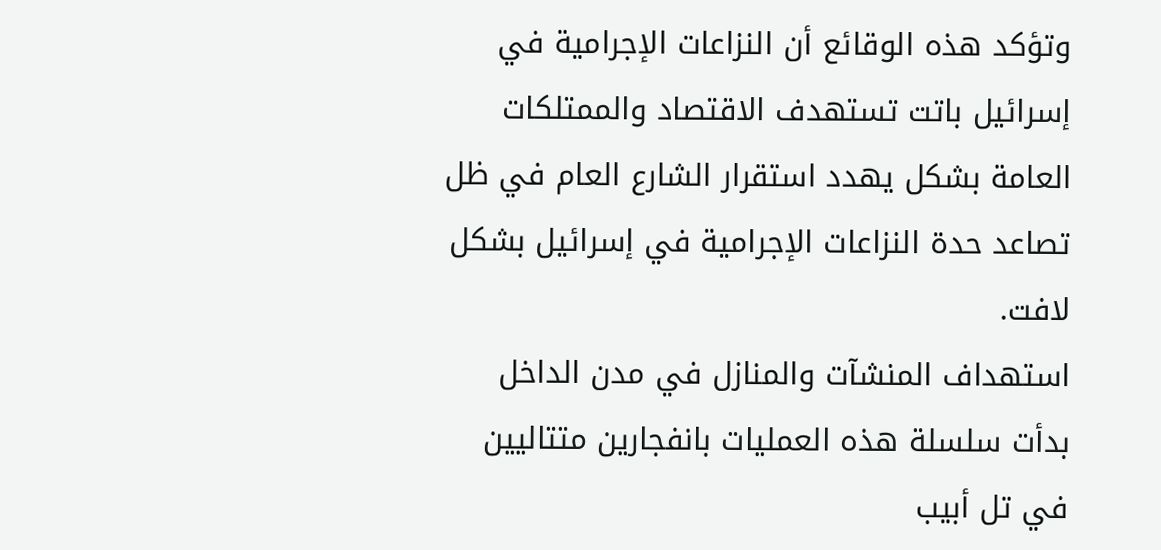وتؤكد هذه الوقائع أن النزاعات الإجرامية في إسرائيل باتت تستهدف الاقتصاد والممتلكات العامة بشكل يهدد استقرار الشارع العام في ظل تصاعد حدة النزاعات الإجرامية في إسرائيل بشكل لافت.
استهداف المنشآت والمنازل في مدن الداخل
بدأت سلسلة هذه العمليات بانفجارين متتاليين في تل أبيب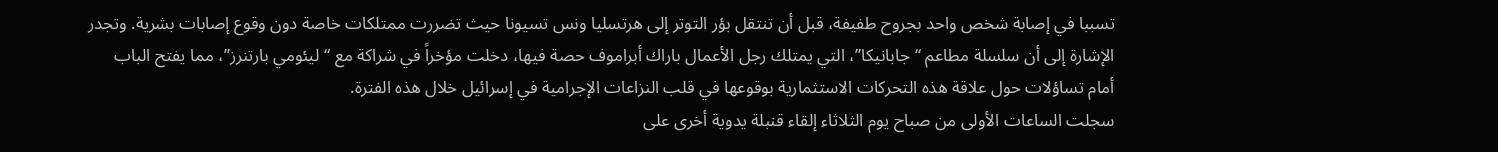تسببا في إصابة شخص واحد بجروح طفيفة، قبل أن تنتقل بؤر التوتر إلى هرتسليا ونس تسيونا حيث تضررت ممتلكات خاصة دون وقوع إصابات بشرية. وتجدر الإشارة إلى أن سلسلة مطاعم “جابانيكا”، التي يمتلك رجل الأعمال باراك أبراموف حصة فيها، دخلت مؤخراً في شراكة مع “ليئومي بارتنرز”، مما يفتح الباب أمام تساؤلات حول علاقة هذه التحركات الاستثمارية بوقوعها في قلب النزاعات الإجرامية في إسرائيل خلال هذه الفترة.
سجلت الساعات الأولى من صباح يوم الثلاثاء إلقاء قنبلة يدوية أخرى على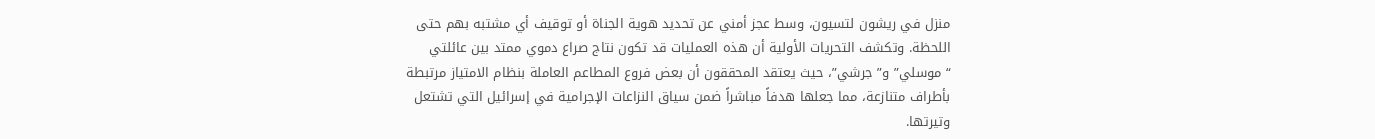منزل في ريشون لتسيون، وسط عجز أمني عن تحديد هوية الجناة أو توقيف أي مشتبه بهم حتى اللحظة. وتكشف التحريات الأولية أن هذه العمليات قد تكون نتاج صراع دموي ممتد بين عائلتي “موسلي” و”جرشي”، حيث يعتقد المحققون أن بعض فروع المطاعم العاملة بنظام الامتياز مرتبطة بأطراف متنازعة، مما جعلها هدفاً مباشراً ضمن سياق النزاعات الإجرامية في إسرائيل التي تشتعل وتيرتها.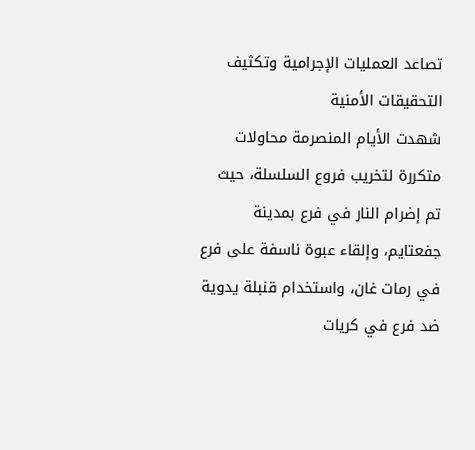تصاعد العمليات الإجرامية وتكثيف التحقيقات الأمنية
شهدت الأيام المنصرمة محاولات متكررة لتخريب فروع السلسلة، حيث تم إضرام النار في فرع بمدينة جفعتايم، وإلقاء عبوة ناسفة على فرع في رمات غان، واستخدام قنبلة يدوية ضد فرع في كريات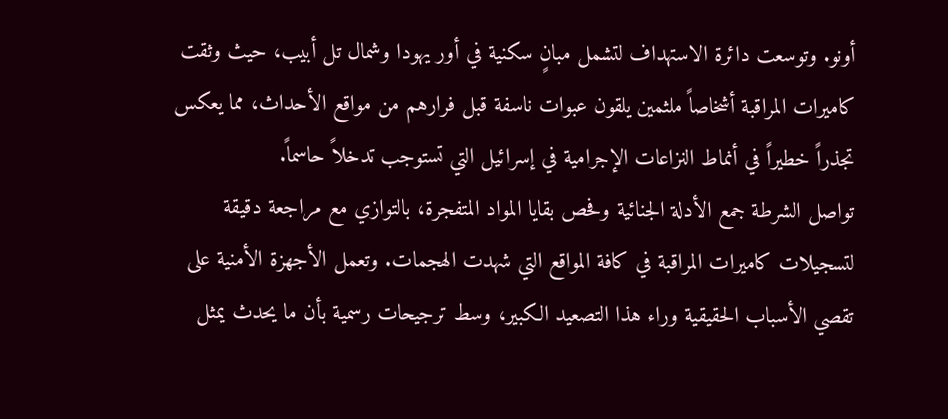أونو. وتوسعت دائرة الاستهداف لتشمل مبانٍ سكنية في أور يهودا وشمال تل أبيب، حيث وثقت كاميرات المراقبة أشخاصاً ملثمين يلقون عبوات ناسفة قبل فرارهم من مواقع الأحداث، مما يعكس تجذراً خطيراً في أنماط النزاعات الإجرامية في إسرائيل التي تستوجب تدخلاً حاسماً.
تواصل الشرطة جمع الأدلة الجنائية وفحص بقايا المواد المتفجرة، بالتوازي مع مراجعة دقيقة لتسجيلات كاميرات المراقبة في كافة المواقع التي شهدت الهجمات. وتعمل الأجهزة الأمنية على تقصي الأسباب الحقيقية وراء هذا التصعيد الكبير، وسط ترجيحات رسمية بأن ما يحدث يمثل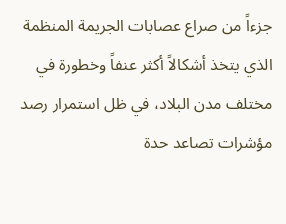جزءاً من صراع عصابات الجريمة المنظمة الذي يتخذ أشكالاً أكثر عنفاً وخطورة في مختلف مدن البلاد، في ظل استمرار رصد مؤشرات تصاعد حدة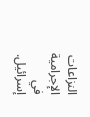النزاعات الإجرامية في إسرائيل.